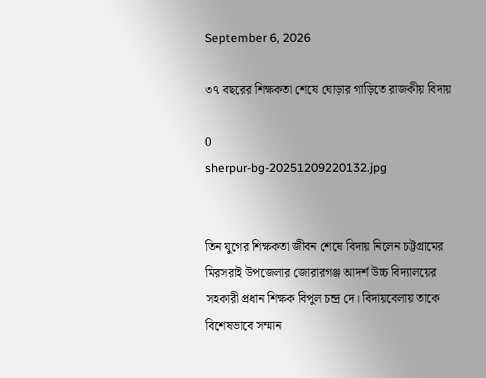September 6, 2026

৩৭ বছরের শিক্ষকতা শেষে ঘোড়ার গাড়িতে রাজকীয় বিদায়

0
sherpur-bg-20251209220132.jpg


তিন যুগের শিক্ষকতা জীবন শেষে বিদায় নিলেন চট্টগ্রামের মিরসরাই উপজেলার জোরারগঞ্জ আদর্শ উচ্চ বিদ্যালয়ের সহকারী প্রধান শিক্ষক বিপুল চন্দ্র দে। বিদায়বেলায় তাকে বিশেষভাবে সম্মান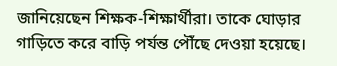জানিয়েছেন শিক্ষক-শিক্ষার্থীরা। তাকে ঘোড়ার গাড়িতে করে বাড়ি পর্যন্ত পৌঁছে দেওয়া হয়েছে।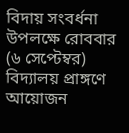বিদায় সংবর্ধনা উপলক্ষে রোববার (৬ সেপ্টেম্বর) বিদ্যালয় প্রাঙ্গণে আয়োজন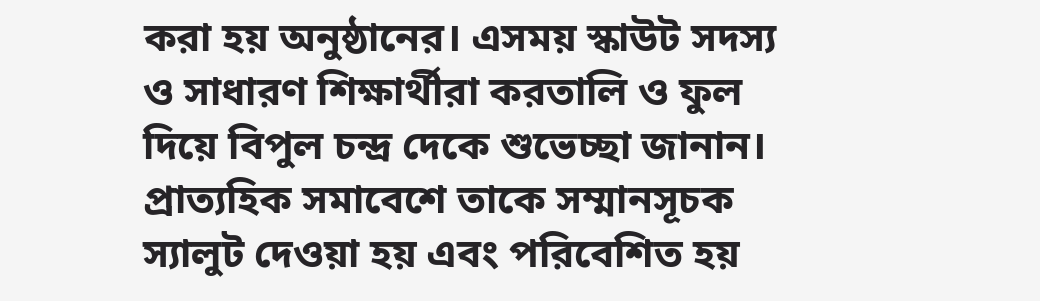করা হয় অনুষ্ঠানের। এসময় স্কাউট সদস্য ও সাধারণ শিক্ষার্থীরা করতালি ও ফুল দিয়ে বিপুল চন্দ্র দেকে শুভেচ্ছা জানান। প্রাত্যহিক সমাবেশে তাকে সম্মানসূচক স্যালুট দেওয়া হয় এবং পরিবেশিত হয়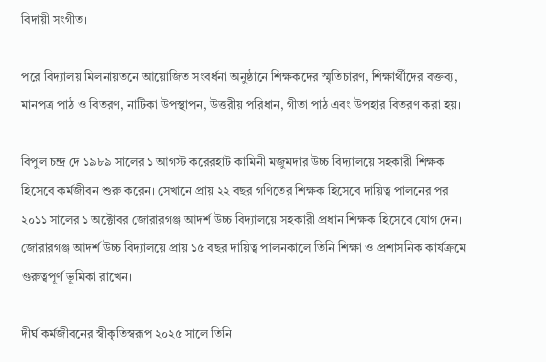বিদায়ী সংগীত।

পরে বিদ্যালয় মিলনায়তনে আয়োজিত সংবর্ধনা অনুষ্ঠানে শিক্ষকদের স্মৃতিচারণ, শিক্ষার্থীদের বক্তব্য, মানপত্র পাঠ ও বিতরণ, নাটিকা উপস্থাপন, উত্তরীয় পরিধান, গীতা পাঠ এবং উপহার বিতরণ করা হয়।

বিপুল চন্দ্র দে ১৯৮৯ সালের ১ আগস্ট করেরহাট কামিনী মজুমদার উচ্চ বিদ্যালয়ে সহকারী শিক্ষক হিসেবে কর্মজীবন শুরু করেন। সেখানে প্রায় ২২ বছর গণিতের শিক্ষক হিসেবে দায়িত্ব পালনের পর ২০১১ সালের ১ অক্টোবর জোরারগঞ্জ আদর্শ উচ্চ বিদ্যালয়ে সহকারী প্রধান শিক্ষক হিসেবে যোগ দেন। জোরারগঞ্জ আদর্শ উচ্চ বিদ্যালয়ে প্রায় ১৫ বছর দায়িত্ব পালনকালে তিনি শিক্ষা ও প্রশাসনিক কার্যক্রমে গুরুত্বপূর্ণ ভূমিকা রাখেন।

দীর্ঘ কর্মজীবনের স্বীকৃতিস্বরূপ ২০২৫ সালে তিনি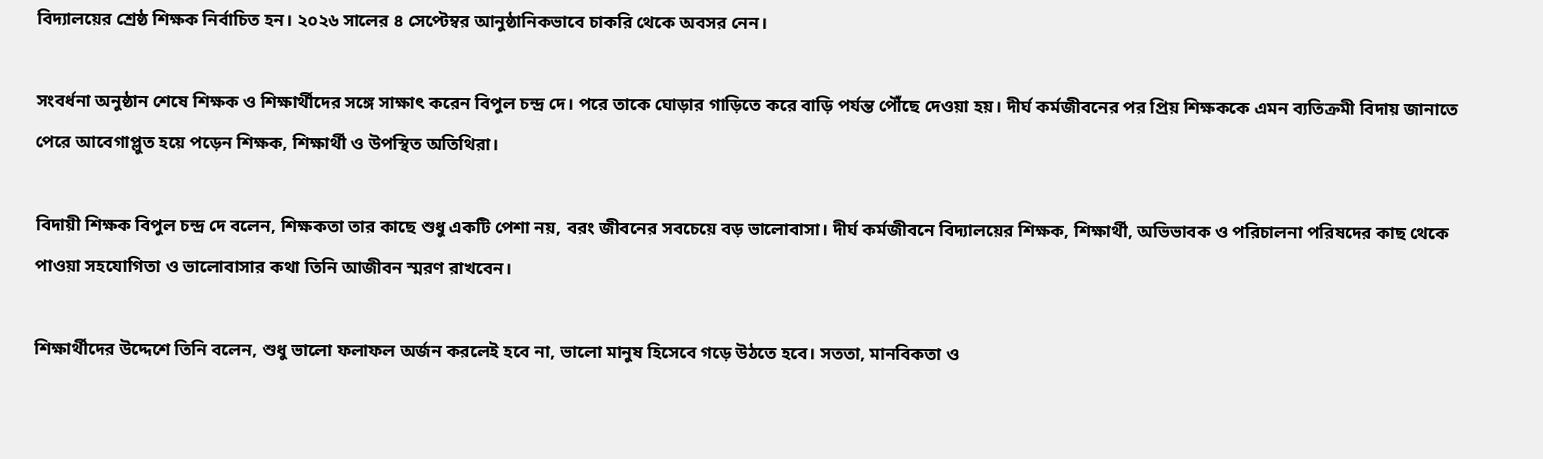বিদ্যালয়ের শ্রেষ্ঠ শিক্ষক নির্বাচিত হন। ২০২৬ সালের ৪ সেপ্টেম্বর আনুষ্ঠানিকভাবে চাকরি থেকে অবসর নেন।

সংবর্ধনা অনুষ্ঠান শেষে শিক্ষক ও শিক্ষার্থীদের সঙ্গে সাক্ষাৎ করেন বিপুল চন্দ্র দে। পরে তাকে ঘোড়ার গাড়িতে করে বাড়ি পর্যন্ত পৌঁছে দেওয়া হয়। দীর্ঘ কর্মজীবনের পর প্রিয় শিক্ষককে এমন ব্যতিক্রমী বিদায় জানাতে পেরে আবেগাপ্লুত হয়ে পড়েন শিক্ষক, শিক্ষার্থী ও উপস্থিত অতিথিরা।

বিদায়ী শিক্ষক বিপুল চন্দ্র দে বলেন, শিক্ষকতা তার কাছে শুধু একটি পেশা নয়, বরং জীবনের সবচেয়ে বড় ভালোবাসা। দীর্ঘ কর্মজীবনে বিদ্যালয়ের শিক্ষক, শিক্ষার্থী, অভিভাবক ও পরিচালনা পরিষদের কাছ থেকে পাওয়া সহযোগিতা ও ভালোবাসার কথা তিনি আজীবন স্মরণ রাখবেন।

শিক্ষার্থীদের উদ্দেশে তিনি বলেন, শুধু ভালো ফলাফল অর্জন করলেই হবে না, ভালো মানুষ হিসেবে গড়ে উঠতে হবে। সততা, মানবিকতা ও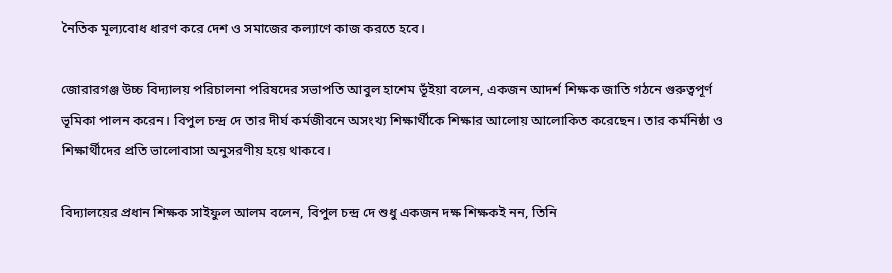নৈতিক মূল্যবোধ ধারণ করে দেশ ও সমাজের কল্যাণে কাজ করতে হবে।

জোরারগঞ্জ উচ্চ বিদ্যালয় পরিচালনা পরিষদের সভাপতি আবুল হাশেম ভূঁইয়া বলেন, একজন আদর্শ শিক্ষক জাতি গঠনে গুরুত্বপূর্ণ ভূমিকা পালন করেন। বিপুল চন্দ্র দে তার দীর্ঘ কর্মজীবনে অসংখ্য শিক্ষার্থীকে শিক্ষার আলোয় আলোকিত করেছেন। তার কর্মনিষ্ঠা ও শিক্ষার্থীদের প্রতি ভালোবাসা অনুসরণীয় হয়ে থাকবে।

বিদ্যালয়ের প্রধান শিক্ষক সাইফুল আলম বলেন, বিপুল চন্দ্র দে শুধু একজন দক্ষ শিক্ষকই নন, তিনি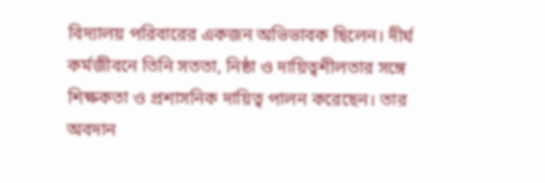বিদ্যালয় পরিবারের একজন অভিভাবক ছিলেন। দীর্ঘ কর্মজীবনে তিনি সততা, নিষ্ঠা ও দায়িত্বশীলতার সঙ্গে শিক্ষকতা ও প্রশাসনিক দায়িত্ব পালন করেছেন। তার অবদান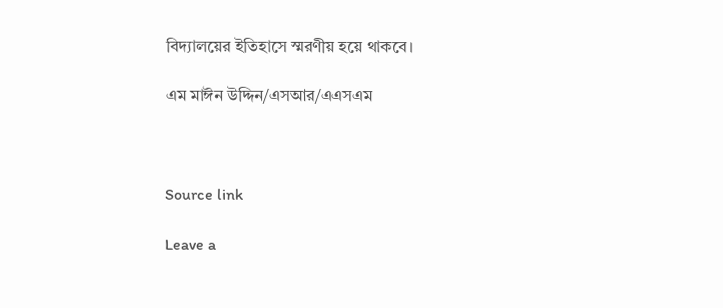বিদ্যালয়ের ইতিহাসে স্মরণীয় হয়ে থাকবে।

এম মাঈন উদ্দিন/এসআর/এএসএম



Source link

Leave a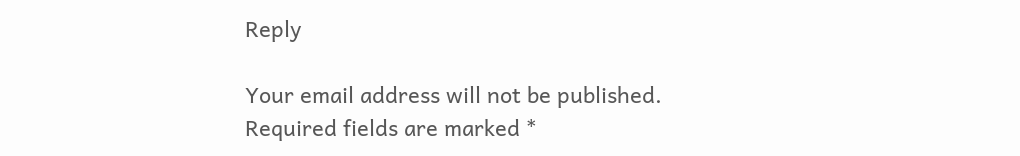Reply

Your email address will not be published. Required fields are marked *